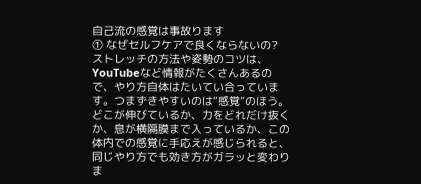自己流の感覚は事故ります
① なぜセルフケアで良くならないの?
ストレッチの方法や姿勢のコツは、YouTubeなど情報がたくさんあるので、やり方自体はたいてい合っています。つまずきやすいのは“感覚”のほう。どこが伸びているか、力をどれだけ抜くか、息が横隔膜まで入っているか、この体内での感覚に手応えが感じられると、同じやり方でも効き方がガラッと変わりま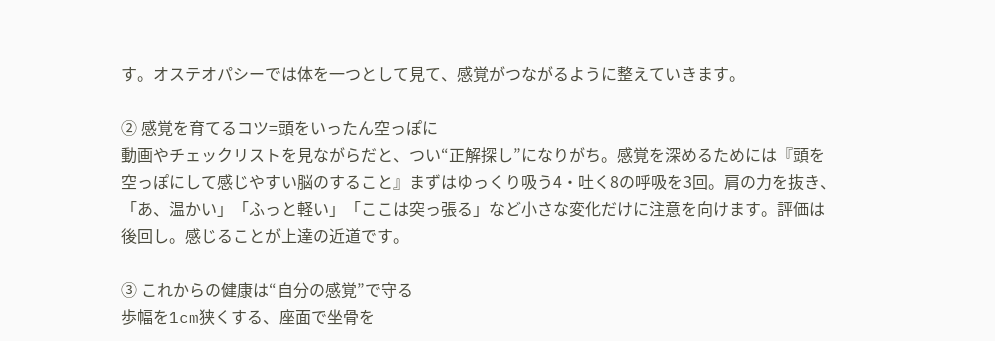す。オステオパシーでは体を一つとして見て、感覚がつながるように整えていきます。

② 感覚を育てるコツ=頭をいったん空っぽに
動画やチェックリストを見ながらだと、つい“正解探し”になりがち。感覚を深めるためには『頭を空っぽにして感じやすい脳のすること』まずはゆっくり吸う4・吐く8の呼吸を3回。肩の力を抜き、「あ、温かい」「ふっと軽い」「ここは突っ張る」など小さな変化だけに注意を向けます。評価は後回し。感じることが上達の近道です。

③ これからの健康は“自分の感覚”で守る
歩幅を1cm狭くする、座面で坐骨を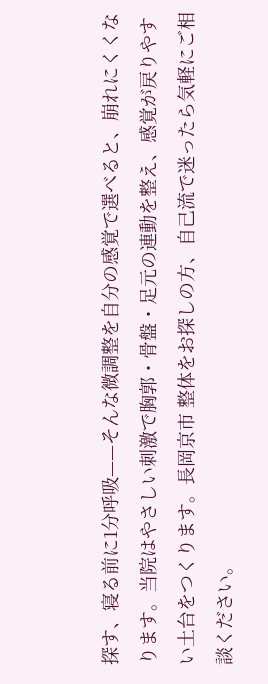探す、寝る前に1分呼吸——そんな微調整を自分の感覚で選べると、崩れにくくなります。当院はやさしい刺激で胸郭・骨盤・足元の連動を整え、感覚が戻りやすい土台をつくります。長岡京市 整体をお探しの方、自己流で迷ったら気軽にご相談ください。